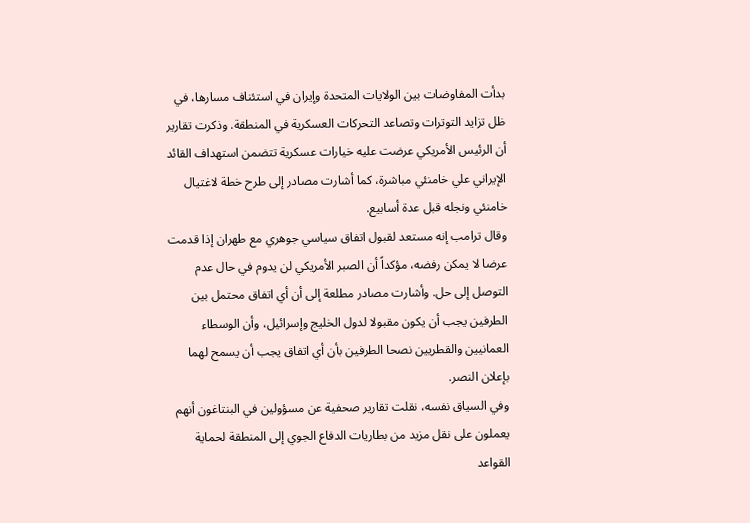بدأت المفاوضات بين الولايات المتحدة وإيران في استئناف مسارها، في ظل تزايد التوترات وتصاعد التحركات العسكرية في المنطقة. وذكرت تقارير أن الرئيس الأمريكي عرضت عليه خيارات عسكرية تتضمن استهداف القائد الإيراني علي خامنئي مباشرة، كما أشارت مصادر إلى طرح خطة لاغتيال خامنئي ونجله قبل عدة أسابيع.
وقال ترامب إنه مستعد لقبول اتفاق سياسي جوهري مع طهران إذا قدمت عرضا لا يمكن رفضه، مؤكداً أن الصبر الأمريكي لن يدوم في حال عدم التوصل إلى حل. وأشارت مصادر مطلعة إلى أن أي اتفاق محتمل بين الطرفين يجب أن يكون مقبولا لدول الخليج وإسرائيل، وأن الوسطاء العمانيين والقطريين نصحا الطرفين بأن أي اتفاق يجب أن يسمح لهما بإعلان النصر.
وفي السياق نفسه، نقلت تقارير صحفية عن مسؤولين في البنتاغون أنهم يعملون على نقل مزيد من بطاريات الدفاع الجوي إلى المنطقة لحماية القواعد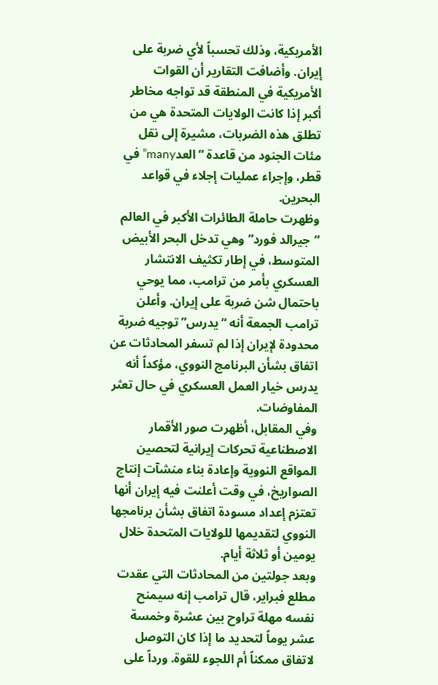الأمريكية، وذلك تحسباً لأي ضربة على إيران. وأضافت التقارير أن القوات الأمريكية في المنطقة قد تواجه مخاطر أكبر إذا كانت الولايات المتحدة هي من تطلق هذه الضربات، مشيرة إلى نقل مئات الجنود من قاعدة “العدmany” في قطر، وإجراء عمليات إجلاء في قواعد البحرين.
وظهرت حاملة الطائرات الأكبر في العالم “جيرالد فورد” وهي تدخل البحر الأبيض المتوسط، في إطار تكثيف الانتشار العسكري بأمر من ترامب، مما يوحي باحتمال شن ضربة على إيران. وأعلن ترامب الجمعة أنه “يدرس” توجيه ضربة محدودة لإيران إذا لم تسفر المحادثات عن اتفاق بشأن البرنامج النووي، مؤكداً أنه يدرس خيار العمل العسكري في حال تعثر المفاوضات.
وفي المقابل، أظهرت صور الأقمار الاصطناعية تحركات إيرانية لتحصين المواقع النووية وإعادة بناء منشآت إنتاج الصواريخ، في وقت أعلنت فيه إيران أنها تعتزم إعداد مسودة اتفاق بشأن برنامجها النووي لتقديمها للولايات المتحدة خلال يومين أو ثلاثة أيام.
وبعد جولتين من المحادثات التي عقدت مطلع فبراير، قال ترامب إنه سيمنح نفسه مهلة تراوح بين عشرة وخمسة عشر يوماً لتحديد ما إذا كان التوصل لاتفاق ممكناً أم اللجوء للقوة. ورداً على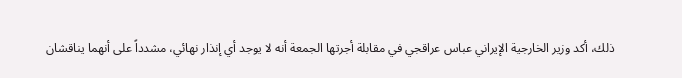ذلك، أكد وزير الخارجية الإيراني عباس عراقجي في مقابلة أجرتها الجمعة أنه لا يوجد أي إنذار نهائي، مشدداً على أنهما يناقشان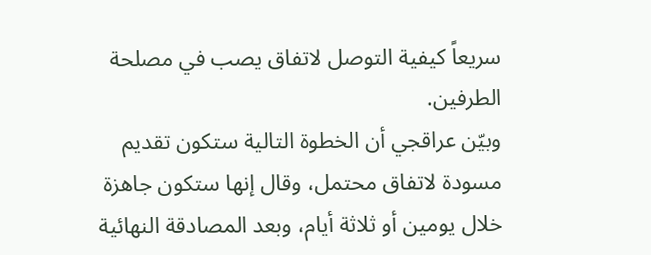سريعاً كيفية التوصل لاتفاق يصب في مصلحة الطرفين.
وبيّن عراقجي أن الخطوة التالية ستكون تقديم مسودة لاتفاق محتمل، وقال إنها ستكون جاهزة خلال يومين أو ثلاثة أيام، وبعد المصادقة النهائية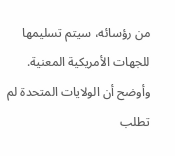من رؤسائه، سيتم تسليمها للجهات الأمريكية المعنية. وأوضح أن الولايات المتحدة لم تطلب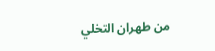من طهران التخلي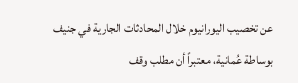عن تخصيب اليورانيوم خلال المحادثات الجارية في جنيف بوساطة عُمانية، معتبراً أن مطلب وقف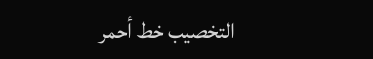التخصيب خط أحمر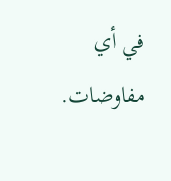في أي مفاوضات.